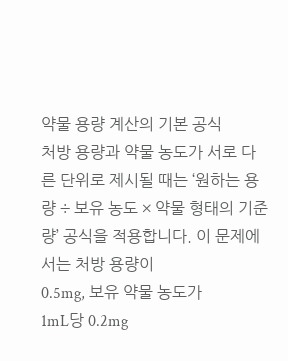약물 용량 계산의 기본 공식
처방 용량과 약물 농도가 서로 다른 단위로 제시될 때는 ‘원하는 용량 ÷ 보유 농도 × 약물 형태의 기준량’ 공식을 적용합니다. 이 문제에서는 처방 용량이
0.5mg, 보유 약물 농도가
1mL당 0.2mg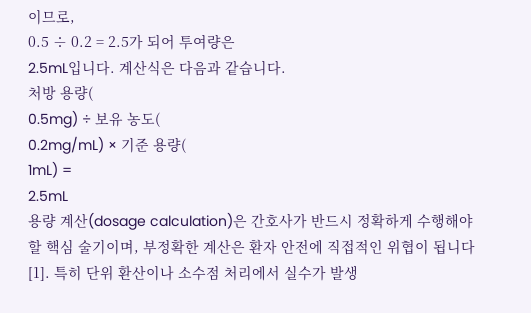이므로,
0.5 ÷ 0.2 = 2.5가 되어 투여량은
2.5mL입니다. 계산식은 다음과 같습니다.
처방 용량(
0.5mg) ÷ 보유 농도(
0.2mg/mL) × 기준 용량(
1mL) =
2.5mL
용량 계산(dosage calculation)은 간호사가 반드시 정확하게 수행해야 할 핵심 술기이며, 부정확한 계산은 환자 안전에 직접적인 위협이 됩니다
[1]. 특히 단위 환산이나 소수점 처리에서 실수가 발생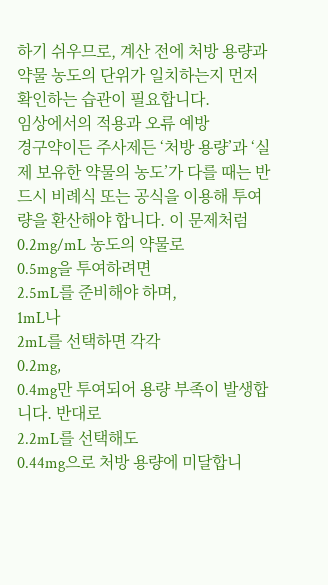하기 쉬우므로, 계산 전에 처방 용량과 약물 농도의 단위가 일치하는지 먼저 확인하는 습관이 필요합니다.
임상에서의 적용과 오류 예방
경구약이든 주사제든 ‘처방 용량’과 ‘실제 보유한 약물의 농도’가 다를 때는 반드시 비례식 또는 공식을 이용해 투여량을 환산해야 합니다. 이 문제처럼
0.2mg/mL 농도의 약물로
0.5mg을 투여하려면
2.5mL를 준비해야 하며,
1mL나
2mL를 선택하면 각각
0.2mg,
0.4mg만 투여되어 용량 부족이 발생합니다. 반대로
2.2mL를 선택해도
0.44mg으로 처방 용량에 미달합니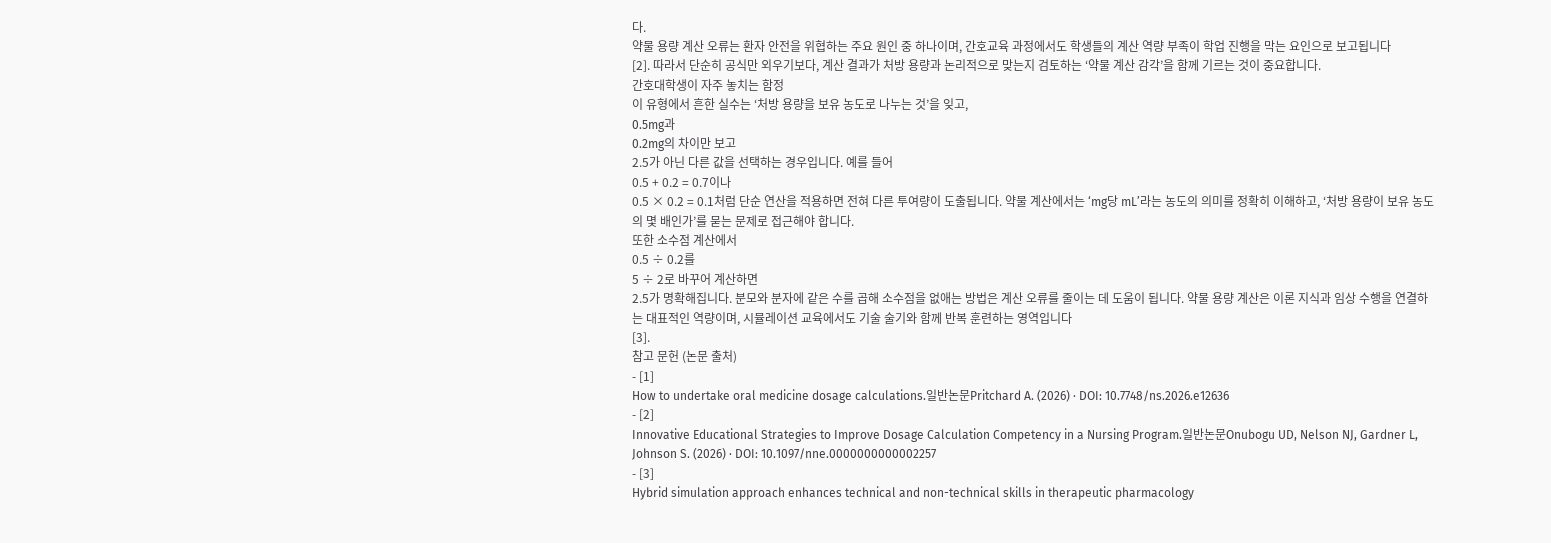다.
약물 용량 계산 오류는 환자 안전을 위협하는 주요 원인 중 하나이며, 간호교육 과정에서도 학생들의 계산 역량 부족이 학업 진행을 막는 요인으로 보고됩니다
[2]. 따라서 단순히 공식만 외우기보다, 계산 결과가 처방 용량과 논리적으로 맞는지 검토하는 ‘약물 계산 감각’을 함께 기르는 것이 중요합니다.
간호대학생이 자주 놓치는 함정
이 유형에서 흔한 실수는 ‘처방 용량을 보유 농도로 나누는 것’을 잊고,
0.5mg과
0.2mg의 차이만 보고
2.5가 아닌 다른 값을 선택하는 경우입니다. 예를 들어
0.5 + 0.2 = 0.7이나
0.5 × 0.2 = 0.1처럼 단순 연산을 적용하면 전혀 다른 투여량이 도출됩니다. 약물 계산에서는 ‘mg당 mL’라는 농도의 의미를 정확히 이해하고, ‘처방 용량이 보유 농도의 몇 배인가’를 묻는 문제로 접근해야 합니다.
또한 소수점 계산에서
0.5 ÷ 0.2를
5 ÷ 2로 바꾸어 계산하면
2.5가 명확해집니다. 분모와 분자에 같은 수를 곱해 소수점을 없애는 방법은 계산 오류를 줄이는 데 도움이 됩니다. 약물 용량 계산은 이론 지식과 임상 수행을 연결하는 대표적인 역량이며, 시뮬레이션 교육에서도 기술 술기와 함께 반복 훈련하는 영역입니다
[3].
참고 문헌 (논문 출처)
- [1]
How to undertake oral medicine dosage calculations.일반논문Pritchard A. (2026) · DOI: 10.7748/ns.2026.e12636
- [2]
Innovative Educational Strategies to Improve Dosage Calculation Competency in a Nursing Program.일반논문Onubogu UD, Nelson NJ, Gardner L, Johnson S. (2026) · DOI: 10.1097/nne.0000000000002257
- [3]
Hybrid simulation approach enhances technical and non-technical skills in therapeutic pharmacology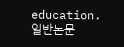education.일반논문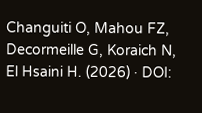Changuiti O, Mahou FZ, Decormeille G, Koraich N, El Hsaini H. (2026) · DOI: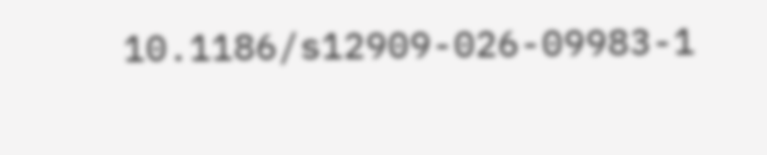10.1186/s12909-026-09983-1